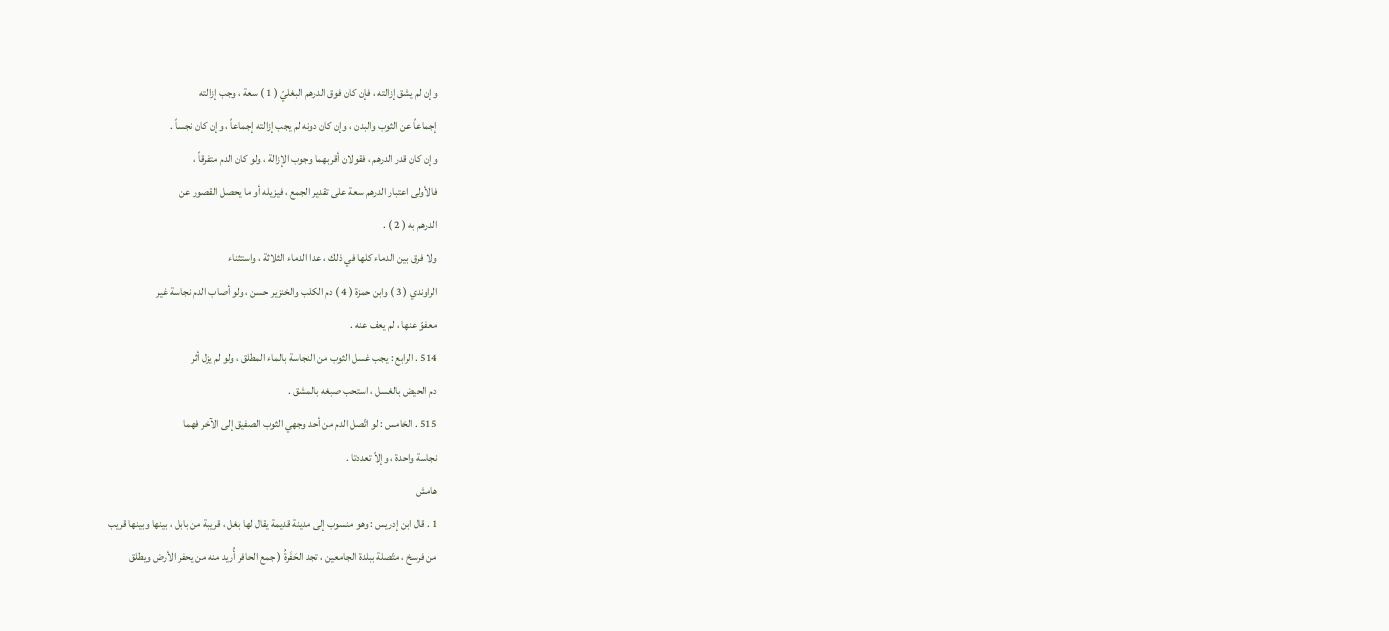وإن لم يشق إزالته ، فإن كان فوق الدرهم البغليّ ( 1 ) سعة ، وجب إزالته
إجماعاً عن الثوب والبدن ، وإن كان دونه لم يجب إزالته إجماعاً ، وإن كان نجساً .
وإن كان قدر الدرهم ، فقولان أقربهما وجوب الإزالة ، ولو كان الدم متفرقاً ،
فالأولى اعتبار الدرهم سعة على تقدير الجمع ، فيزيله أو ما يحصل القصور عن
الدرهم به ( 2 ) .
ولا فرق بين الدماء كلها في ذلك ، عدا الدماء الثلاثة ، واستثناء
الراوندي ( 3 ) وابن حمزة ( 4 ) دم الكلب والخنزير حسن ، ولو أصاب الدم نجاسة غير
معفوّ عنها ، لم يعف عنه .
514 . الرابع : يجب غسل الثوب من النجاسة بالماء المطلق ، ولو لم يزل أثر
دم الحيض بالغسل ، استحب صبغه بالمشق .
515 . الخامس : لو اتّصل الدم من أحد وجهي الثوب الصفيق إلى الآخر فهما
نجاسة واحدة ، وإلاّ تعددتا .
هامش
1 . قال ابن إدريس : وهو منسوب إلى مدينة قديمة يقال لها بغل ، قريبة من بابل ، بينها وبينها قريب
من فرسخ ، متّصلة ببلدة الجامعين ، تجد الحَفَرةُ ( جمع الحافر أُريد منه من يحفر الأرض ويطلق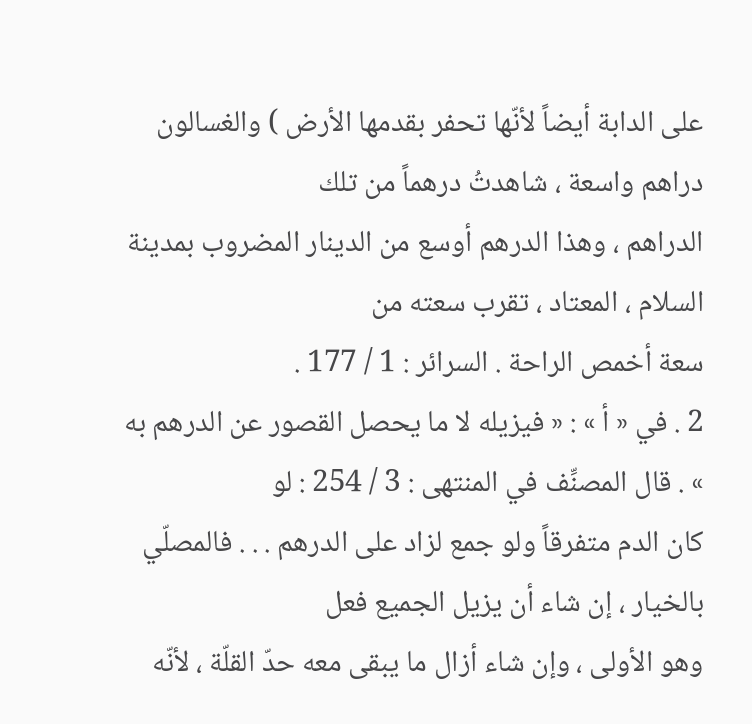على الدابة أيضاً لأنّها تحفر بقدمها الأرض ) والغسالون دراهم واسعة ، شاهدتُ درهماً من تلك
الدراهم ، وهذا الدرهم أوسع من الدينار المضروب بمدينة السلام ، المعتاد ، تقرب سعته من
سعة أخمص الراحة . السرائر : 1 / 177 .
2 . في « أ » : « فيزيله لا ما يحصل القصور عن الدرهم به » . قال المصنِّف في المنتهى : 3 / 254 : لو
كان الدم متفرقاً ولو جمع لزاد على الدرهم . . . فالمصلّي بالخيار ، إن شاء أن يزيل الجميع فعل
وهو الأولى ، وإن شاء أزال ما يبقى معه حدّ القلّة ، لأنّه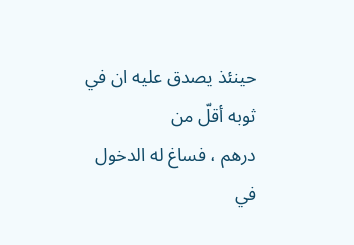حينئذ يصدق عليه ان في ثوبه أقلّ من
درهم ، فساغ له الدخول في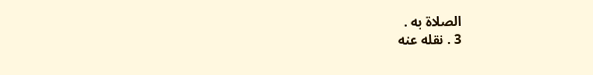الصلاة به .
3 . نقله عنه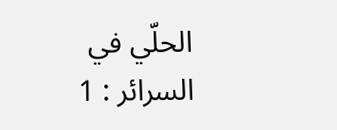الحلّي في السرائر : 1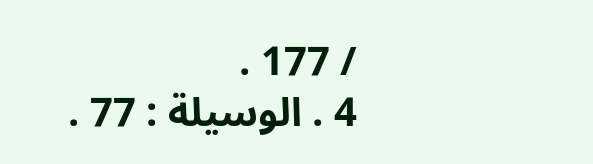/ 177 .
4 . الوسيلة : 77 .